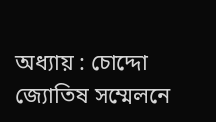অধ্যায় : চোদ্দো
জ্যোতিষ সম্মেলনে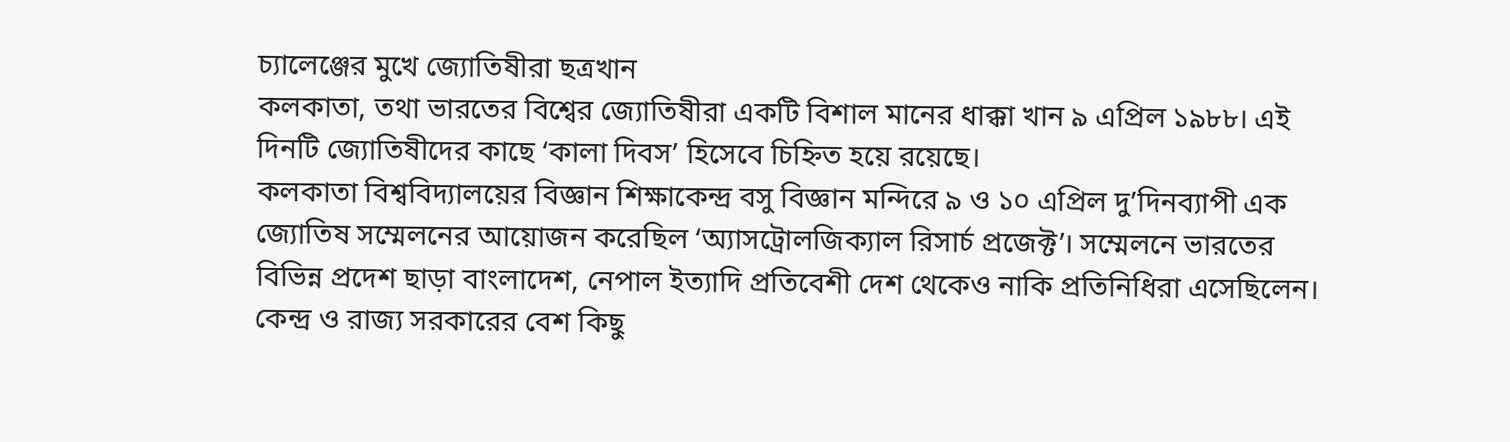চ্যালেঞ্জের মুখে জ্যোতিষীরা ছত্রখান
কলকাতা, তথা ভারতের বিশ্বের জ্যোতিষীরা একটি বিশাল মানের ধাক্কা খান ৯ এপ্রিল ১৯৮৮। এই দিনটি জ্যোতিষীদের কাছে ‘কালা দিবস’ হিসেবে চিহ্নিত হয়ে রয়েছে।
কলকাতা বিশ্ববিদ্যালয়ের বিজ্ঞান শিক্ষাকেন্দ্র বসু বিজ্ঞান মন্দিরে ৯ ও ১০ এপ্রিল দু’দিনব্যাপী এক জ্যোতিষ সম্মেলনের আয়োজন করেছিল ‘অ্যাসট্রোলজিক্যাল রিসার্চ প্রজেক্ট’। সম্মেলনে ভারতের বিভিন্ন প্রদেশ ছাড়া বাংলাদেশ, নেপাল ইত্যাদি প্রতিবেশী দেশ থেকেও নাকি প্রতিনিধিরা এসেছিলেন। কেন্দ্র ও রাজ্য সরকারের বেশ কিছু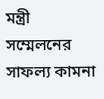মন্ত্রী সম্মেলনের সাফল্য কামনা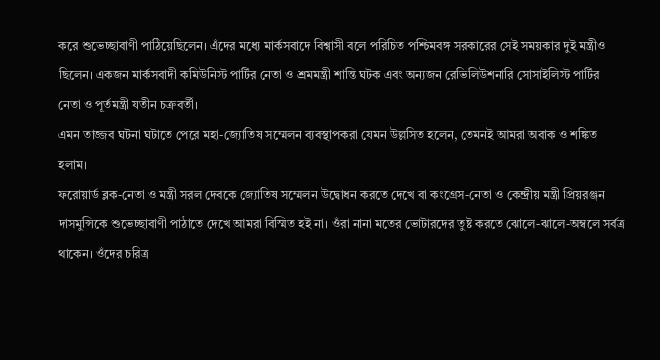করে শুভেচ্ছাবাণী পাঠিয়েছিলেন। এঁদের মধ্যে মার্কসবাদে বিশ্বাসী বলে পরিচিত পশ্চিমবঙ্গ সরকারের সেই সময়কার দুই মন্ত্রীও ছিলেন। একজন মার্কসবাদী কমিউনিস্ট পার্টির নেতা ও শ্রমমন্ত্রী শান্তি ঘটক এবং অন্যজন রেভিলিউশনারি সোসাইলিস্ট পার্টির নেতা ও পূর্তমন্ত্রী যতীন চক্রবর্তী।
এমন তাজ্জব ঘটনা ঘটাতে পেরে মহা-জ্যোতিষ সম্মেলন ব্যবস্থাপকরা যেমন উল্লসিত হলেন, তেমনই আমরা অবাক ও শঙ্কিত হলাম।
ফরোয়ার্ড ব্লক-নেতা ও মন্ত্রী সরল দেবকে জ্যোতিষ সম্মেলন উদ্বোধন করতে দেখে বা কংগ্রেস-নেতা ও কেন্দ্রীয় মন্ত্রী প্রিয়রঞ্জন দাসমুন্সিকে শুভেচ্ছাবাণী পাঠাতে দেখে আমরা বিস্মিত হই না। ওঁরা নানা মতের ভোটারদের তুষ্ট করতে ঝোলে-ঝালে-অম্বলে সর্বত্র থাকেন। ওঁদের চরিত্র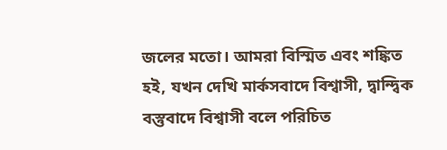জলের মতো। আমরা বিস্মিত এবং শঙ্কিত হই, যখন দেখি মার্কসবাদে বিশ্বাসী, দ্বান্দ্বিক বস্তুবাদে বিশ্বাসী বলে পরিচিত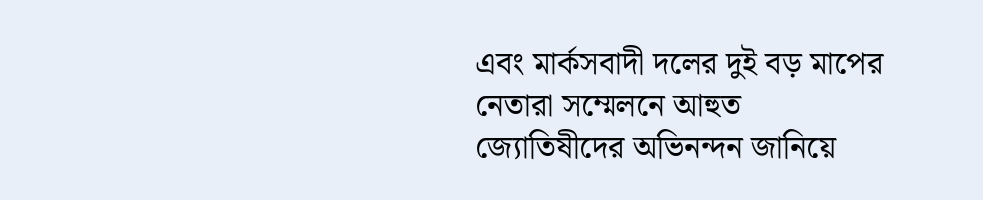এবং মার্কসবাদী দলের দুই বড় মাপের নেতারা সম্মেলনে আহুত জ্যোতিষীদের অভিনন্দন জানিয়ে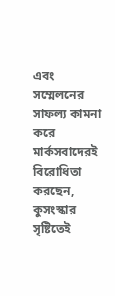এবং সম্মেলনের সাফল্য কামনা করে মার্কসবাদেরই বিরোধিতা করছেন, কুসংস্কার সৃষ্টিতেই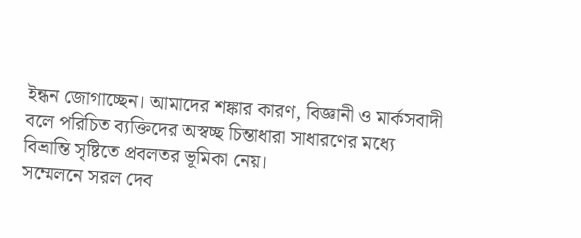ইন্ধন জোগাচ্ছেন। আমাদের শঙ্কার কারণ, বিজ্ঞানী ও মার্কসবাদী বলে পরিচিত ব্যক্তিদের অস্বচ্ছ চিন্তাধারা সাধারণের মধ্যে বিভ্রান্তি সৃষ্টিতে প্রবলতর ভূমিকা নেয়।
সম্মেলনে সরল দেব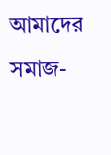আমাদের সমাজ-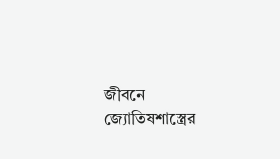জীবনে জ্যোতিষশাস্ত্রের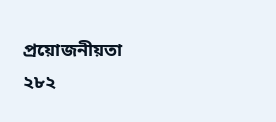প্রয়োজনীয়তা
২৮২